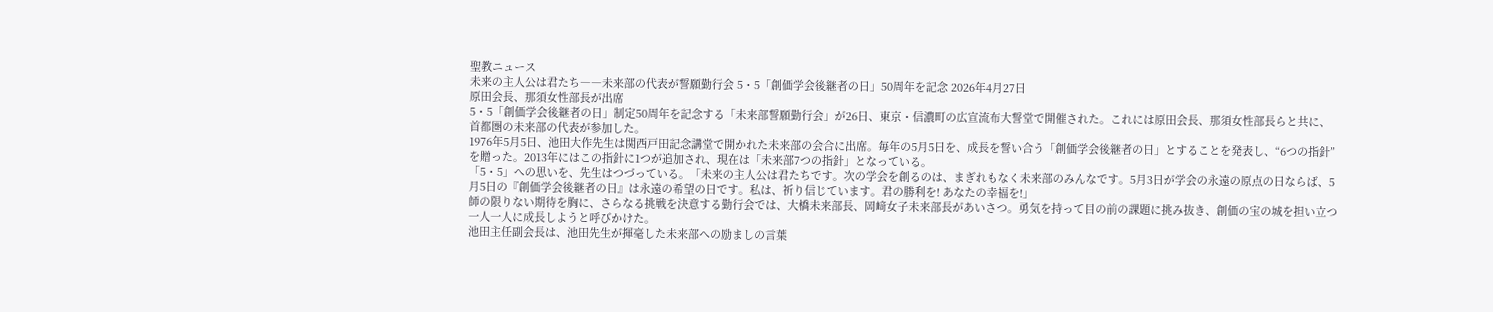聖教ニュース
未来の主人公は君たち――未来部の代表が誓願勤行会 5・5「創価学会後継者の日」50周年を記念 2026年4月27日
原田会長、那須女性部長が出席
5・5「創価学会後継者の日」制定50周年を記念する「未来部誓願勤行会」が26日、東京・信濃町の広宣流布大誓堂で開催された。これには原田会長、那須女性部長らと共に、首都圏の未来部の代表が参加した。
1976年5月5日、池田大作先生は関西戸田記念講堂で開かれた未来部の会合に出席。毎年の5月5日を、成長を誓い合う「創価学会後継者の日」とすることを発表し、“6つの指針”を贈った。2013年にはこの指針に1つが追加され、現在は「未来部7つの指針」となっている。
「5・5」への思いを、先生はつづっている。「未来の主人公は君たちです。次の学会を創るのは、まぎれもなく未来部のみんなです。5月3日が学会の永遠の原点の日ならば、5月5日の『創価学会後継者の日』は永遠の希望の日です。私は、祈り信じています。君の勝利を! あなたの幸福を!」
師の限りない期待を胸に、さらなる挑戦を決意する勤行会では、大橋未来部長、岡﨑女子未来部長があいさつ。勇気を持って目の前の課題に挑み抜き、創価の宝の城を担い立つ一人一人に成長しようと呼びかけた。
池田主任副会長は、池田先生が揮毫した未来部への励ましの言葉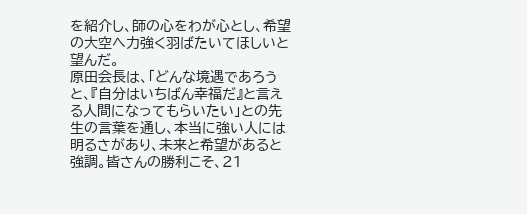を紹介し、師の心をわが心とし、希望の大空へ力強く羽ばたいてほしいと望んだ。
原田会長は、「どんな境遇であろうと、『自分はいちばん幸福だ』と言える人間になってもらいたい」との先生の言葉を通し、本当に強い人には明るさがあり、未来と希望があると強調。皆さんの勝利こそ、21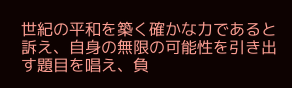世紀の平和を築く確かな力であると訴え、自身の無限の可能性を引き出す題目を唱え、負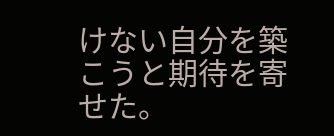けない自分を築こうと期待を寄せた。